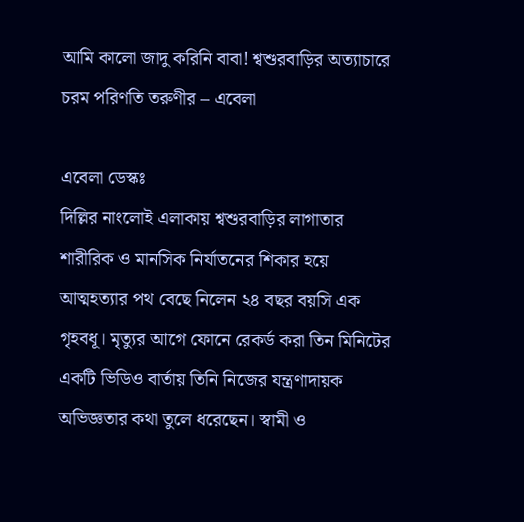আমি কালো জাদু করিনি বাবা! শ্বশুরবাড়ির অত্যাচারে চরম পরিণতি তরুণীর – এবেলা

এবেলা ডেস্কঃ
দিল্লির নাংলোই এলাকায় শ্বশুরবাড়ির লাগাতার শারীরিক ও মানসিক নির্যাতনের শিকার হয়ে আত্মহত্যার পথ বেছে নিলেন ২৪ বছর বয়সি এক গৃহবধূ। মৃত্যুর আগে ফোনে রেকর্ড করা তিন মিনিটের একটি ভিডিও বার্তায় তিনি নিজের যন্ত্রণাদায়ক অভিজ্ঞতার কথা তুলে ধরেছেন। স্বামী ও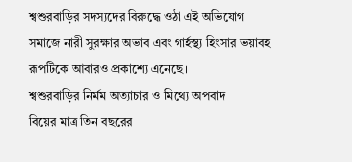শ্বশুরবাড়ির সদস্যদের বিরুদ্ধে ওঠা এই অভিযোগ সমাজে নারী সুরক্ষার অভাব এবং গার্হস্থ্য হিংসার ভয়াবহ রূপটিকে আবারও প্রকাশ্যে এনেছে।
শ্বশুরবাড়ির নির্মম অত্যাচার ও মিথ্যে অপবাদ
বিয়ের মাত্র তিন বছরের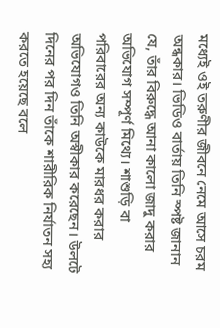মধ্যেই ওই তরুণীর জীবনে নেমে আসে চরম অন্ধকার। ভিডিও বার্তায় তিনি স্পষ্ট জানান যে, তাঁর বিরুদ্ধে আনা কালো জাদু করার অভিযোগ সম্পূর্ণ মিথ্যে। শাশুড়ি বা পরিবারের অন্য কাউকে মারধর করার অভিযোগও তিনি অস্বীকার করেছেন। উলটে দিনের পর দিন তাঁকে শারীরিক নির্যাতন সহ্য করতে হয়েছে বলে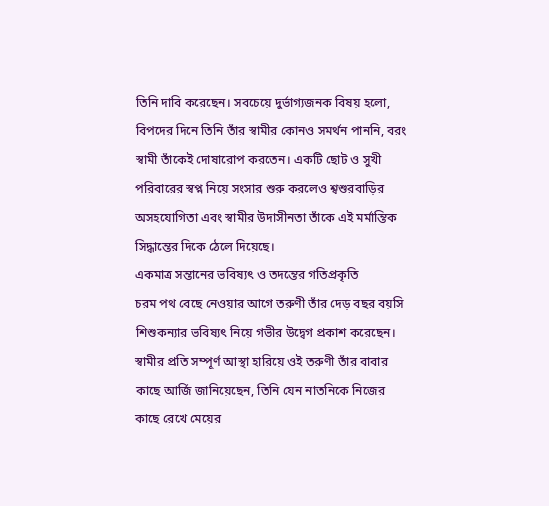তিনি দাবি করেছেন। সবচেয়ে দুর্ভাগ্যজনক বিষয় হলো, বিপদের দিনে তিনি তাঁর স্বামীর কোনও সমর্থন পাননি, বরং স্বামী তাঁকেই দোষারোপ করতেন। একটি ছোট ও সুখী পরিবারের স্বপ্ন নিয়ে সংসার শুরু করলেও শ্বশুরবাড়ির অসহযোগিতা এবং স্বামীর উদাসীনতা তাঁকে এই মর্মান্তিক সিদ্ধান্তের দিকে ঠেলে দিয়েছে।
একমাত্র সন্তানের ভবিষ্যৎ ও তদন্তের গতিপ্রকৃতি
চরম পথ বেছে নেওয়ার আগে তরুণী তাঁর দেড় বছর বয়সি শিশুকন্যার ভবিষ্যৎ নিয়ে গভীর উদ্বেগ প্রকাশ করেছেন। স্বামীর প্রতি সম্পূর্ণ আস্থা হারিয়ে ওই তরুণী তাঁর বাবার কাছে আর্জি জানিয়েছেন, তিনি যেন নাতনিকে নিজের কাছে রেখে মেয়ের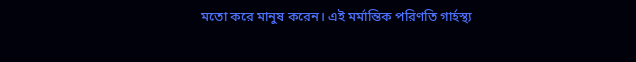মতো করে মানুষ করেন। এই মর্মান্তিক পরিণতি গার্হস্থ্য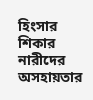হিংসার শিকার নারীদের অসহায়তার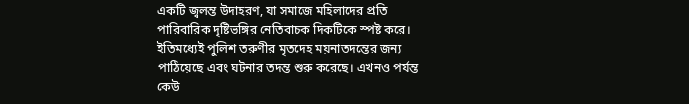একটি জ্বলন্ত উদাহরণ, যা সমাজে মহিলাদের প্রতি পারিবারিক দৃষ্টিভঙ্গির নেতিবাচক দিকটিকে স্পষ্ট করে। ইতিমধ্যেই পুলিশ তরুণীর মৃতদেহ ময়নাতদন্তের জন্য পাঠিয়েছে এবং ঘটনার তদন্ত শুরু করেছে। এখনও পর্যন্ত কেউ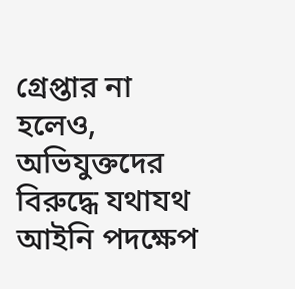গ্রেপ্তার না হলেও, অভিযুক্তদের বিরুদ্ধে যথাযথ আইনি পদক্ষেপ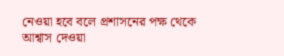নেওয়া হবে বলে প্রশাসনের পক্ষ থেকে আশ্বাস দেওয়া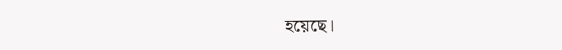হয়েছে।